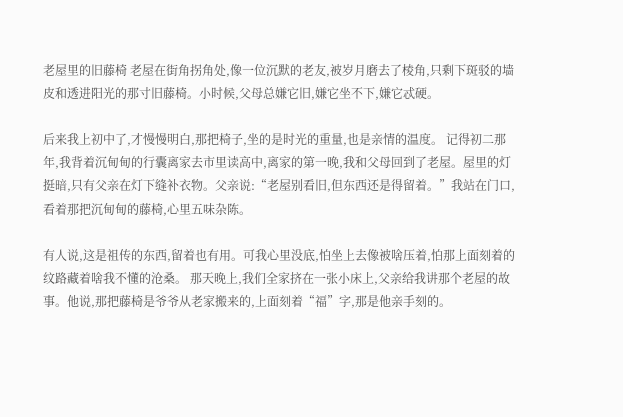老屋里的旧藤椅 老屋在街角拐角处,像一位沉默的老友,被岁月磨去了棱角,只剩下斑驳的墙皮和透进阳光的那寸旧藤椅。小时候,父母总嫌它旧,嫌它坐不下,嫌它忒硬。

后来我上初中了,才慢慢明白,那把椅子,坐的是时光的重量,也是亲情的温度。 记得初二那年,我背着沉甸甸的行囊离家去市里读高中,离家的第一晚,我和父母回到了老屋。屋里的灯挺暗,只有父亲在灯下缝补衣物。父亲说:“老屋别看旧,但东西还是得留着。”我站在门口,看着那把沉甸甸的藤椅,心里五味杂陈。

有人说,这是祖传的东西,留着也有用。可我心里没底,怕坐上去像被啥压着,怕那上面刻着的纹路藏着啥我不懂的沧桑。 那天晚上,我们全家挤在一张小床上,父亲给我讲那个老屋的故事。他说,那把藤椅是爷爷从老家搬来的,上面刻着“福”字,那是他亲手刻的。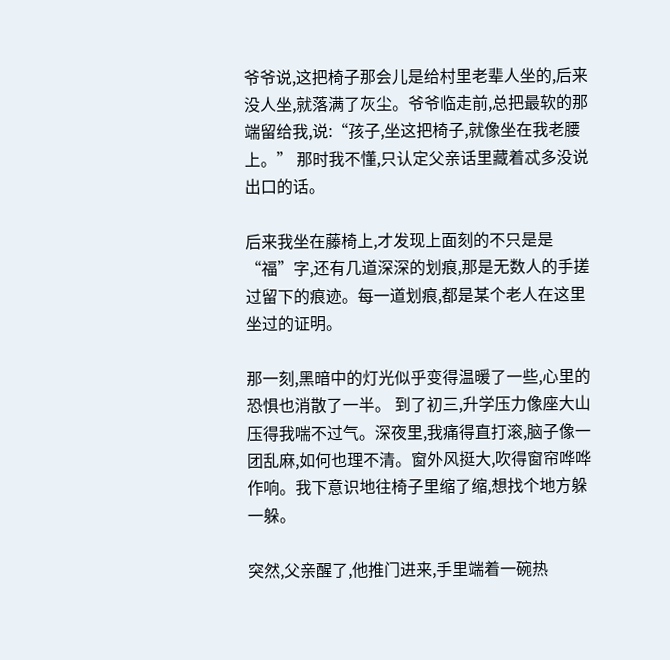爷爷说,这把椅子那会儿是给村里老辈人坐的,后来没人坐,就落满了灰尘。爷爷临走前,总把最软的那端留给我,说:“孩子,坐这把椅子,就像坐在我老腰上。” 那时我不懂,只认定父亲话里藏着忒多没说出口的话。

后来我坐在藤椅上,才发现上面刻的不只是是“福”字,还有几道深深的划痕,那是无数人的手搓过留下的痕迹。每一道划痕,都是某个老人在这里坐过的证明。

那一刻,黑暗中的灯光似乎变得温暖了一些,心里的恐惧也消散了一半。 到了初三,升学压力像座大山压得我喘不过气。深夜里,我痛得直打滚,脑子像一团乱麻,如何也理不清。窗外风挺大,吹得窗帘哗哗作响。我下意识地往椅子里缩了缩,想找个地方躲一躲。

突然,父亲醒了,他推门进来,手里端着一碗热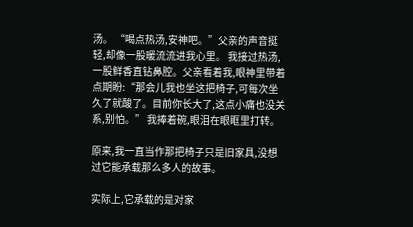汤。 “喝点热汤,安神吧。”父亲的声音挺轻,却像一股暖流流进我心里。 我接过热汤,一股鲜香直钻鼻腔。父亲看着我,眼神里带着点期盼:“那会儿我也坐这把椅子,可每次坐久了就酸了。目前你长大了,这点小痛也没关系,别怕。” 我捧着碗,眼泪在眼眶里打转。

原来,我一直当作那把椅子只是旧家具,没想过它能承载那么多人的故事。

实际上,它承载的是对家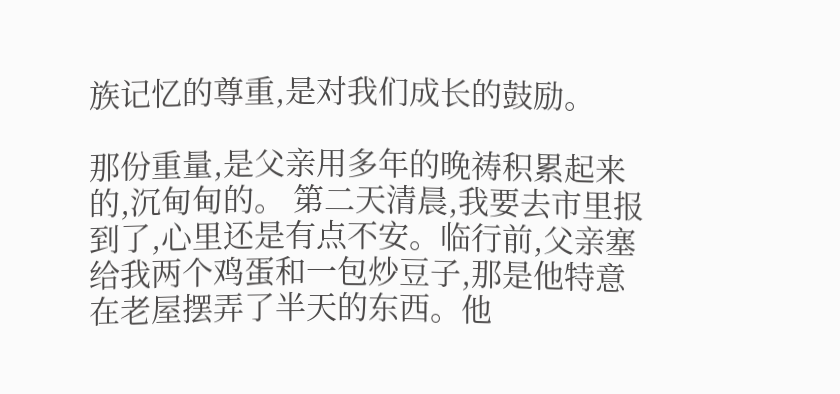族记忆的尊重,是对我们成长的鼓励。

那份重量,是父亲用多年的晚祷积累起来的,沉甸甸的。 第二天清晨,我要去市里报到了,心里还是有点不安。临行前,父亲塞给我两个鸡蛋和一包炒豆子,那是他特意在老屋摆弄了半天的东西。他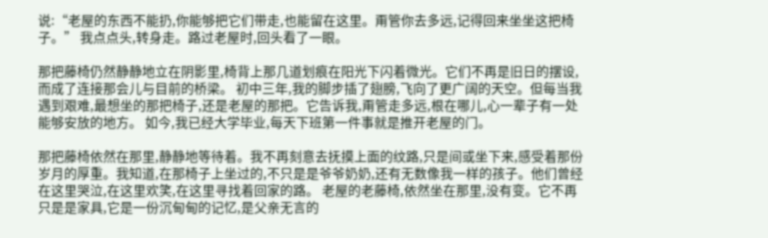说:“老屋的东西不能扔,你能够把它们带走,也能留在这里。甭管你去多远,记得回来坐坐这把椅子。” 我点点头,转身走。路过老屋时,回头看了一眼。

那把藤椅仍然静静地立在阴影里,椅背上那几道划痕在阳光下闪着微光。它们不再是旧日的摆设,而成了连接那会儿与目前的桥梁。 初中三年,我的脚步插了翅膀,飞向了更广阔的天空。但每当我遇到艰难,最想坐的那把椅子,还是老屋的那把。它告诉我,甭管走多远,根在哪儿,心一辈子有一处能够安放的地方。 如今,我已经大学毕业,每天下班第一件事就是推开老屋的门。

那把藤椅依然在那里,静静地等待着。我不再刻意去抚摸上面的纹路,只是间或坐下来,感受着那份岁月的厚重。我知道,在那椅子上坐过的,不只是是爷爷奶奶,还有无数像我一样的孩子。他们曾经在这里哭泣,在这里欢笑,在这里寻找着回家的路。 老屋的老藤椅,依然坐在那里,没有变。它不再只是是家具,它是一份沉甸甸的记忆,是父亲无言的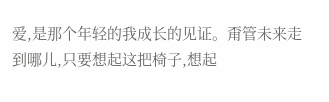爱,是那个年轻的我成长的见证。甭管未来走到哪儿,只要想起这把椅子,想起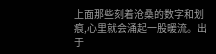上面那些刻着沧桑的数字和划痕,心里就会涌起一股暖流。出于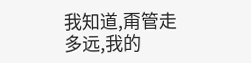我知道,甭管走多远,我的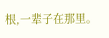根,一辈子在那里。